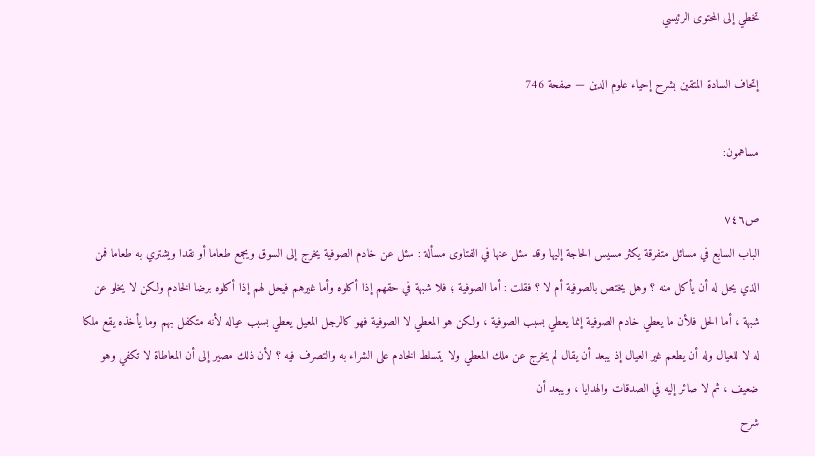تخطي إلى المحتوى الرئيسي

إتحاف السادة المتقين بشرح إحياء علوم الدين — صفحة 746

مساهمون:

ص٧٤٦
الباب السابع في مسائل متفرقة يكثر مسيس الحاجة إليها وقد سئل عنها في الفتاوى مسألة : سئل عن خادم الصوفية يخرج إلى السوق ويجمع طعاما أو نقدا ويشتري به طعاما فمن الذي يحل له أن يأكل منه ؟ وهل يختص بالصوفية أم لا ؟ فقلت : أما الصوفية ؛ فلا شبهة في حقهم إذا أكلوه وأما غيرهم فيحل لهم إذا أكلوه برضا الخادم ولكن لا يخلو عن شبهة ، أما الحل فلأن ما يعطي خادم الصوفية إنما يعطي بسبب الصوفية ، ولكن هو المعطي لا الصوفية فهو كالرجل المعيل يعطي بسبب عياله لأنه متكفل بهم وما يأخذه يقع ملكا له لا للعيال وله أن يطعم غير العيال إذ يبعد أن يقال لم يخرج عن ملك المعطي ولا يتسلط الخادم على الشراء به والتصرف فيه ؟ لأن ذلك مصير إلى أن المعاطاة لا تكفي وهو ضعيف ، ثم لا صائر إليه في الصدقات والهدايا ، ويبعد أن
شرح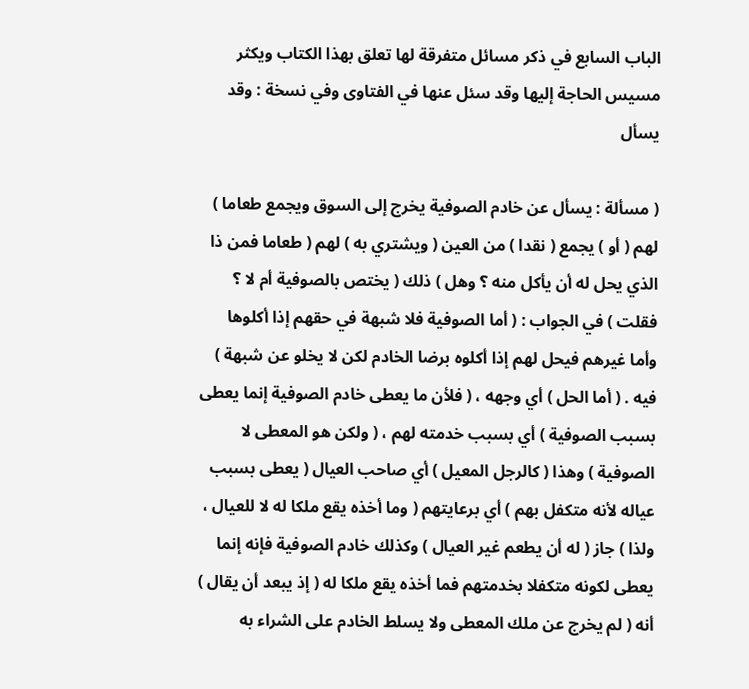الباب السابع في ذكر مسائل متفرقة لها تعلق بهذا الكتاب ويكثر مسيس الحاجة إليها وقد سئل عنها في الفتاوى وفي نسخة : وقد يسأل

( مسألة : يسأل عن خادم الصوفية يخرج إلى السوق ويجمع طعاما ) لهم ( أو ) يجمع ( نقدا ) من العين ( ويشتري به ) لهم ( طعاما فمن ذا الذي يحل له أن يأكل منه ؟ وهل ) ذلك ( يختص بالصوفية أم لا ؟ فقلت ) في الجواب : ( أما الصوفية فلا شبهة في حقهم إذا أكلوها وأما غيرهم فيحل لهم إذا أكلوه برضا الخادم لكن لا يخلو عن شبهة ) فيه . ( أما الحل ) أي وجهه ، ( فلأن ما يعطى خادم الصوفية إنما يعطى بسبب الصوفية ) أي بسبب خدمته لهم ، ( ولكن هو المعطى لا الصوفية ) وهذا ( كالرجل المعيل ) أي صاحب العيال ( يعطى بسبب عياله لأنه متكفل بهم ) أي برعايتهم ( وما أخذه يقع ملكا له لا للعيال ، ولذا ) جاز ( له أن يطعم غير العيال ) وكذلك خادم الصوفية فإنه إنما يعطى لكونه متكفلا بخدمتهم فما أخذه يقع ملكا له ( إذ يبعد أن يقال ) أنه ( لم يخرج عن ملك المعطى ولا يسلط الخادم على الشراء به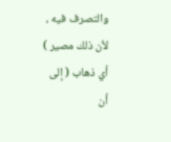والتصرف فيه ، لأن ذلك مصير ) أي ذهاب ( إلى أن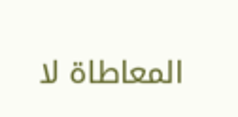المعاطاة لا